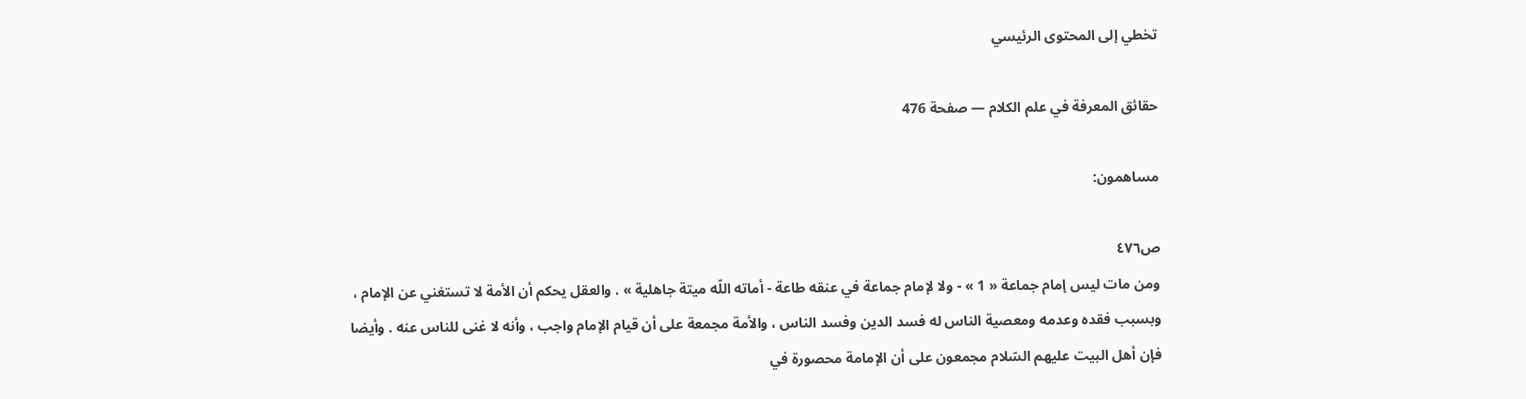تخطي إلى المحتوى الرئيسي

حقائق المعرفة في علم الكلام — صفحة 476

مساهمون:

ص٤٧٦
ومن مات ليس إمام جماعة « 1 » - ولا لإمام جماعة في عنقه طاعة - أماته اللّه ميتة جاهلية » . والعقل يحكم أن الأمة لا تستغني عن الإمام ، وبسبب فقده وعدمه ومعصية الناس له فسد الدين وفسد الناس ، والأمة مجمعة على أن قيام الإمام واجب ، وأنه لا غنى للناس عنه . وأيضا فإن أهل البيت عليهم السّلام مجمعون على أن الإمامة محصورة في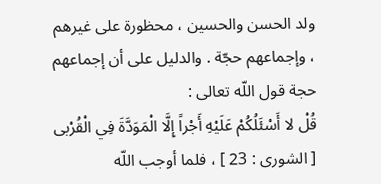ولد الحسن والحسين ، محظورة على غيرهم ، وإجماعهم حجّة . والدليل على أن إجماعهم حجة قول اللّه تعالى :
قُلْ لا أَسْئَلُكُمْ عَلَيْهِ أَجْراً إِلَّا الْمَوَدَّةَ فِي الْقُرْبى
[ الشورى : 23 ] ، فلما أوجب اللّه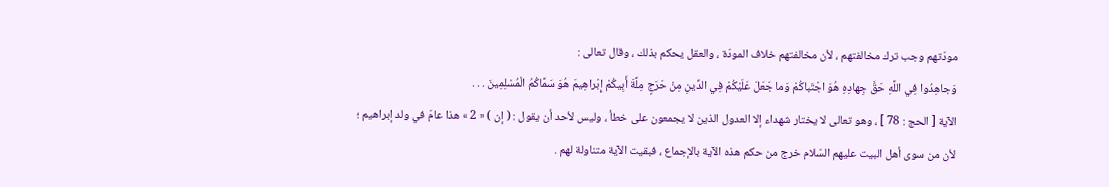مودّتهم وجب ترك مخالفتهم ، لأن مخالفتهم خلاف المودّة ، والعقل يحكم بذلك ، وقال تعالى :
وَجاهِدُوا فِي اللَّهِ حَقَّ جِهادِهِ هُوَ اجْتَباكُمْ وَما جَعَلَ عَلَيْكُمْ فِي الدِّينِ مِنْ حَرَجٍ مِلَّةَ أَبِيكُمْ إِبْراهِيمَ هُوَ سَمَّاكُمُ الْمُسْلِمِينَ . . .
الآية [ الحج : 78 ] ، وهو تعالى لا يختار شهداء إلا العدول الذين لا يجمعون على خطأ ، وليس لأحد أن يقول : ( إن ) « 2 » هذا عامّ في ولد إبراهيم ؛ لأن من سوى أهل البيت عليهم السّلام خرج من حكم هذه الآية بالإجماع ، فبقيت الآية متناولة لهم .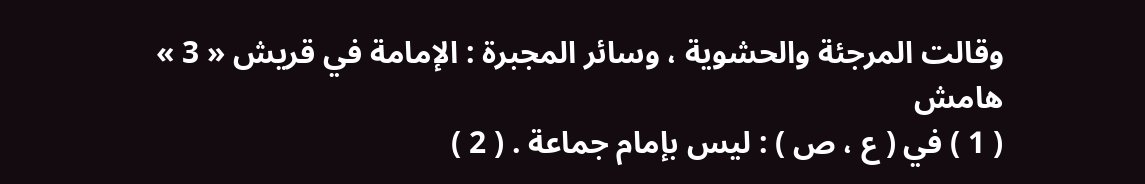وقالت المرجئة والحشوية ، وسائر المجبرة : الإمامة في قريش « 3 »
هامش
( 1 ) في ( ع ، ص ) : ليس بإمام جماعة . ( 2 )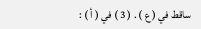ساقط في ( ع ) . ( 3 ) في ( أ ) :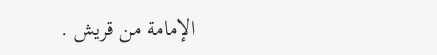الإمامة من قريش .